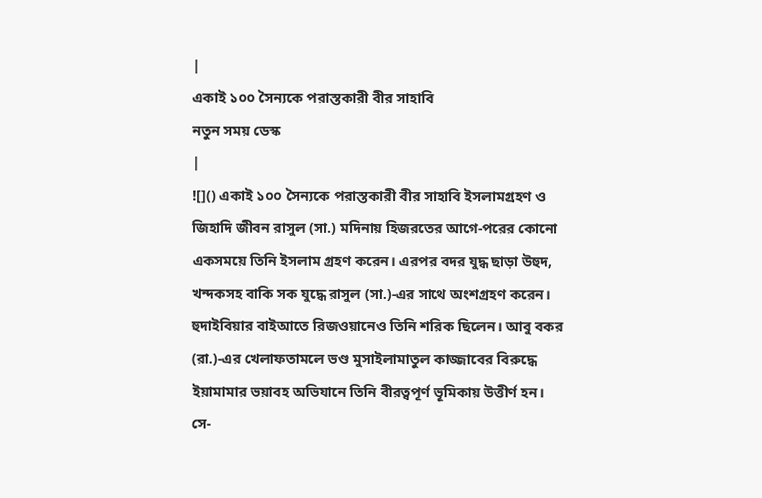|
একাই ১০০ সৈন্যকে পরাস্তকারী বীর সাহাবি
নতুন সময় ডেস্ক
|
![]() একাই ১০০ সৈন্যকে পরাস্তকারী বীর সাহাবি ইসলামগ্রহণ ও জিহাদি জীবন রাসুল (সা.) মদিনায় হিজরতের আগে-পরের কোনো একসময়ে তিনি ইসলাম গ্রহণ করেন। এরপর বদর যুদ্ধ ছাড়া উহুদ, খন্দকসহ বাকি সক যুদ্ধে রাসুল (সা.)-এর সাথে অংশগ্রহণ করেন। হুদাইবিয়ার বাইআতে রিজওয়ানেও তিনি শরিক ছিলেন। আবু বকর (রা.)-এর খেলাফতামলে ভণ্ড মুসাইলামাতুল কাজ্জাবের বিরুদ্ধে ইয়ামামার ভয়াবহ অভিযানে তিনি বীরত্বপূর্ণ ভূমিকায় উত্তীর্ণ হন। সে-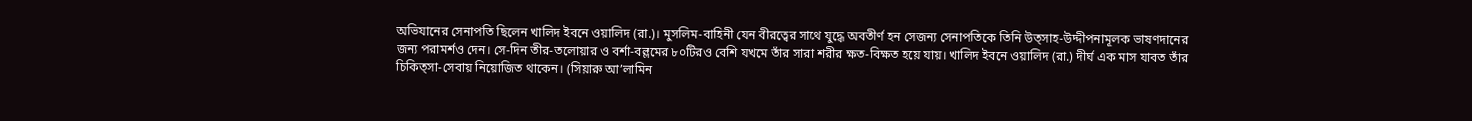অভিযানের সেনাপতি ছিলেন খালিদ ইবনে ওয়ালিদ (রা.)। মুসলিম-বাহিনী যেন বীরত্বের সাথে যুদ্ধে অবতীর্ণ হন সেজন্য সেনাপতিকে তিনি উত্সাহ-উদ্দীপনামূলক ভাষণদানের জন্য পরামর্শও দেন। সে-দিন তীর-তলোয়ার ও বর্শা-বল্লমের ৮০টিরও বেশি যখমে তাঁর সারা শরীর ক্ষত-বিক্ষত হয়ে যায়। খালিদ ইবনে ওয়ালিদ (রা.) দীর্ঘ এক মাস যাবত তাঁর চিকিত্সা-সেবায় নিয়োজিত থাকেন। (সিয়ারু আ’লামিন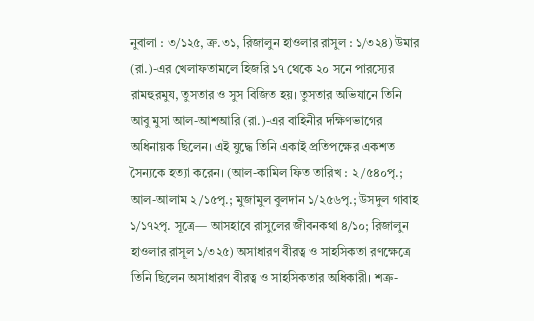নুবালা : ৩/১২৫, ক্র.৩১, রিজালুন হাওলার রাসুল : ১/৩২৪) উমার (রা.)-এর খেলাফতামলে হিজরি ১৭ থেকে ২০ সনে পারস্যের রামহুরমুয, তুসতার ও সুস বিজিত হয়। তুসতার অভিযানে তিনি আবু মুসা আল-আশআরি (রা.)-এর বাহিনীর দক্ষিণভাগের অধিনায়ক ছিলেন। এই যুদ্ধে তিনি একাই প্রতিপক্ষের একশত সৈন্যকে হত্যা করেন। (আল-কামিল ফিত তারিখ : ২/৫৪০পৃ.; আল-আলাম ২/১৫পৃ.; মুজামুল বুলদান ১/২৫৬পৃ.; উসদুল গাবাহ ১/১৭২পৃ. সূত্রে— আসহাবে রাসুলের জীবনকথা ৪/১০; রিজালুন হাওলার রাসূল ১/৩২৫) অসাধারণ বীরত্ব ও সাহসিকতা রণক্ষেত্রে তিনি ছিলেন অসাধারণ বীরত্ব ও সাহসিকতার অধিকারী। শত্রু-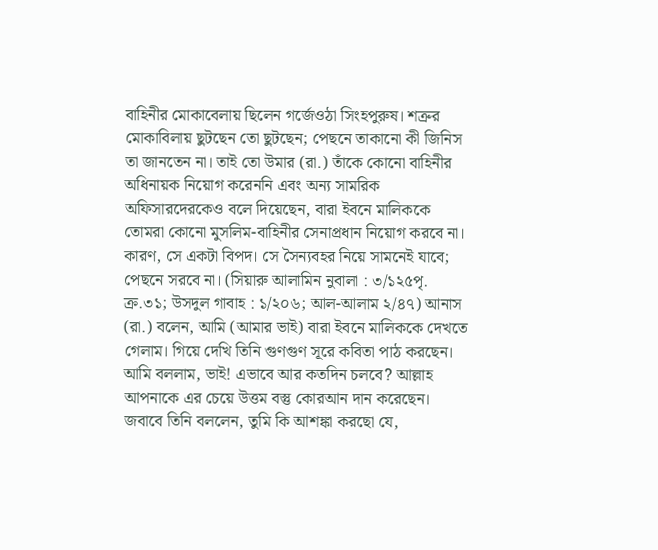বাহিনীর মোকাবেলায় ছিলেন গর্জেওঠা সিংহপুরুষ। শত্রুর মোকাবিলায় ছুটছেন তো ছুটছেন; পেছনে তাকানো কী জিনিস তা জানতেন না। তাই তো উমার (রা.) তাঁকে কোনো বাহিনীর অধিনায়ক নিয়োগ করেননি এবং অন্য সামরিক অফিসারদেরকেও বলে দিয়েছেন, বারা ইবনে মালিককে তোমরা কোনো মুসলিম-বাহিনীর সেনাপ্রধান নিয়োগ করবে না। কারণ, সে একটা বিপদ। সে সৈন্যবহর নিয়ে সামনেই যাবে; পেছনে সরবে না। (সিয়ারু আলামিন নুবালা : ৩/১২৫পৃ. ক্র.৩১; উসদুল গাবাহ : ১/২০৬; আল-আলাম ২/৪৭) আনাস (রা.) বলেন, আমি (আমার ভাই) বারা ইবনে মালিককে দেখতে গেলাম। গিয়ে দেখি তিনি গুণগুণ সূরে কবিতা পাঠ করছেন। আমি বললাম, ভাই! এভাবে আর কতদিন চলবে? আল্লাহ আপনাকে এর চেয়ে উত্তম বস্তু কোরআন দান করেছেন। জবাবে তিনি বললেন, তুমি কি আশঙ্কা করছো যে,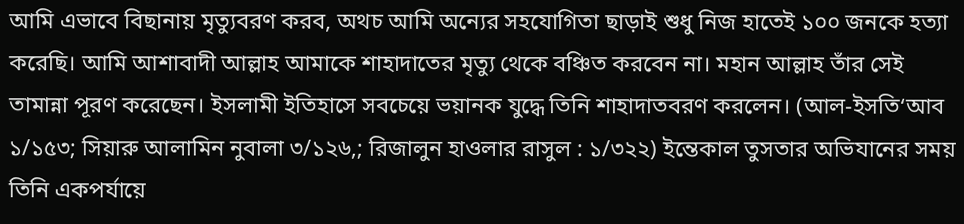আমি এভাবে বিছানায় মৃত্যুবরণ করব, অথচ আমি অন্যের সহযোগিতা ছাড়াই শুধু নিজ হাতেই ১০০ জনকে হত্যা করেছি। আমি আশাবাদী আল্লাহ আমাকে শাহাদাতের মৃত্যু থেকে বঞ্চিত করবেন না। মহান আল্লাহ তাঁর সেই তামান্না পূরণ করেছেন। ইসলামী ইতিহাসে সবচেয়ে ভয়ানক যুদ্ধে তিনি শাহাদাতবরণ করলেন। (আল-ইসতি‘আব ১/১৫৩; সিয়ারু আলামিন নুবালা ৩/১২৬,; রিজালুন হাওলার রাসুল : ১/৩২২) ইন্তেকাল তুসতার অভিযানের সময় তিনি একপর্যায়ে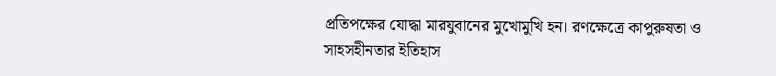প্রতিপক্ষের যোদ্ধা মারযুবানের মুখোমুখি হন। রণক্ষেত্রে কাপুরুষতা ও সাহসহীনতার ইতিহাস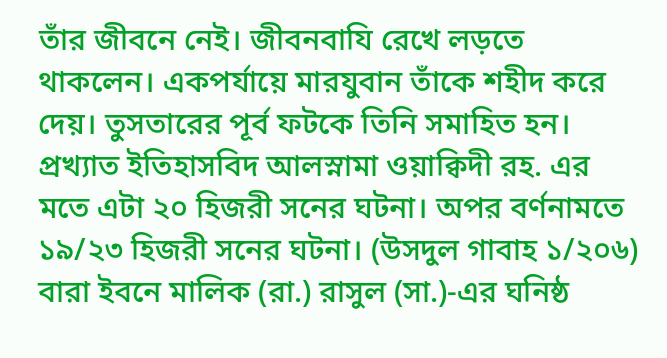তাঁর জীবনে নেই। জীবনবাযি রেখে লড়তে থাকলেন। একপর্যায়ে মারযুবান তাঁকে শহীদ করে দেয়। তুসতারের পূর্ব ফটকে তিনি সমাহিত হন। প্রখ্যাত ইতিহাসবিদ আলস্নামা ওয়াক্বিদী রহ. এর মতে এটা ২০ হিজরী সনের ঘটনা। অপর বর্ণনামতে ১৯/২৩ হিজরী সনের ঘটনা। (উসদুল গাবাহ ১/২০৬) বারা ইবনে মালিক (রা.) রাসুল (সা.)-এর ঘনিষ্ঠ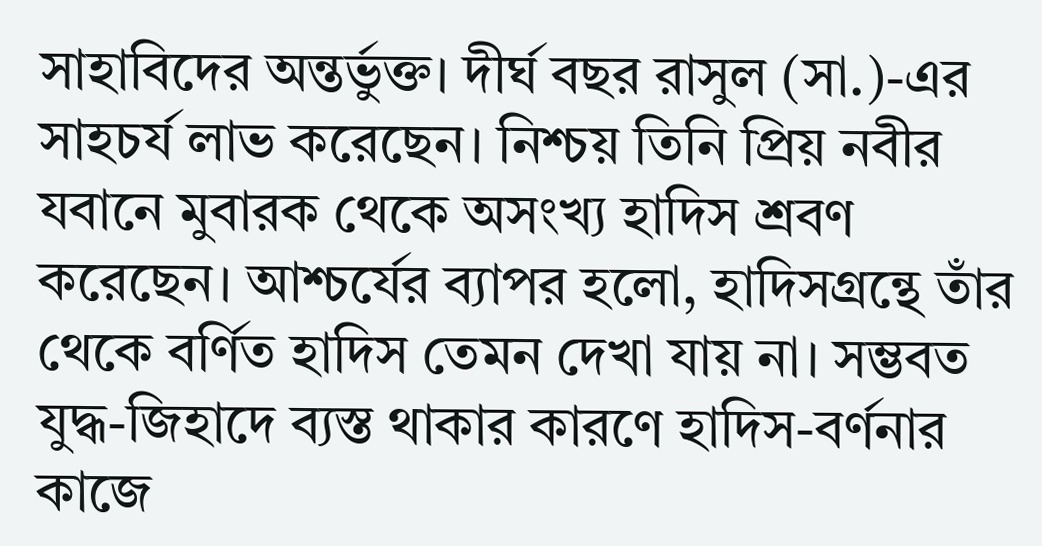সাহাবিদের অন্তর্ভুক্ত। দীর্ঘ বছর রাসুল (সা.)-এর সাহচর্য লাভ করেছেন। নিশ্চয় তিনি প্রিয় নবীর যবানে মুবারক থেকে অসংখ্য হাদিস শ্রবণ করেছেন। আশ্চর্যের ব্যাপর হলো, হাদিসগ্রন্থে তাঁর থেকে বর্ণিত হাদিস তেমন দেখা যায় না। সম্ভবত যুদ্ধ-জিহাদে ব্যস্ত থাকার কারণে হাদিস-বর্ণনার কাজে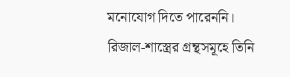মনোযোগ দিতে পারেননি। রিজাল-শাস্ত্রের গ্রন্থসমূহে তিনি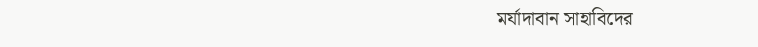মর্যাদাবান সাহাবিদের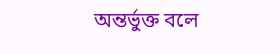অন্তর্ভুক্ত বলে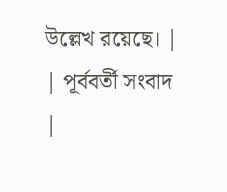উল্লেখ রয়েছে। |
| পূর্ববর্তী সংবাদ |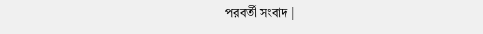পরবর্তী সংবাদ |